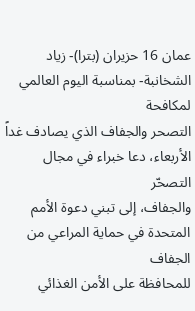عمان 16 حزيران (بترا)- زياد الشخانبة- بمناسبة اليوم العالمي لمكافحة
التصحر والجفاف الذي يصادف غداً الأربعاء، دعا خبراء في مجال التصحّر
والجفاف، إلى تبني دعوة الأمم المتحدة في حماية المراعي من الجفاف
للمحافظة على الأمن الغذائي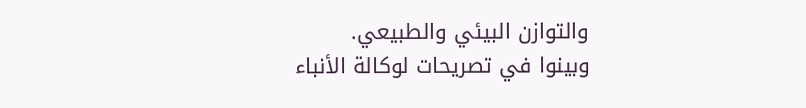والتوازن البيئي والطبيعي.
وبينوا في تصريحات لوكالة الأنباء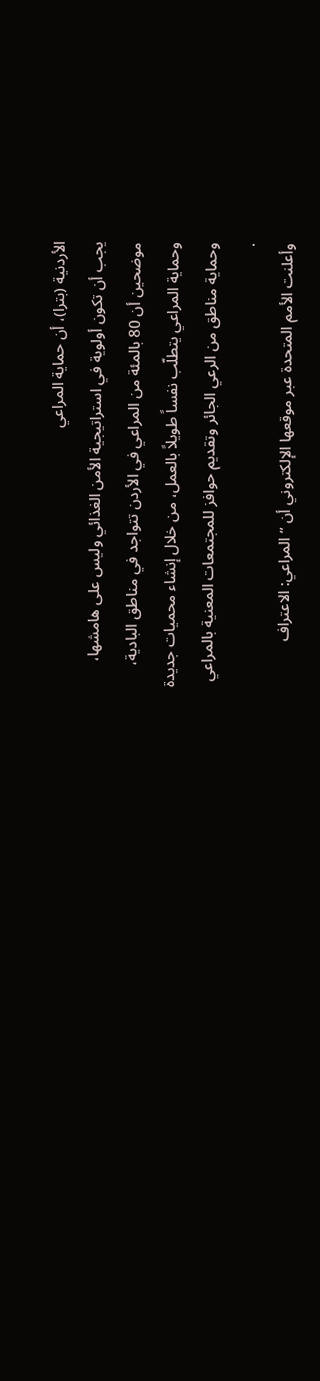الأردنية (بترا)، أن حماية المراعي
يجب أن تكون أولوية في استراتيجية الأمن الغذائي وليس على هامشها،
موضحين أن 80 بالمئة من المراعي في الأردن تتواجد في مناطق البادية،
وحماية المراعي يتطلّب نفساً طويلاً بالعمل، من خلال إنشاء محميات جديدة
وحماية مناطق من الرعي الجائر وتقديم حوافز للمجتمعات المعنية بالمراعي
.
وأعلنت الأمم المتحدة عبر موقعها الإلكتروني أن “المراعي: الاعتراف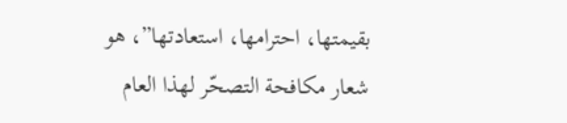بقيمتها، احترامها، استعادتها”، هو شعار مكافحة التصحّر لهذا العام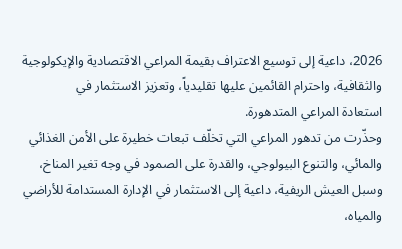2026، داعية إلى توسيع الاعتراف بقيمة المراعي الاقتصادية والإيكولوجية
والثقافية، واحترام القائمين عليها تقليدياً، وتعزيز الاستثمار في
استعادة المراعي المتدهورة.
وحذّرت من تدهور المراعي التي تخلّف تبعات خطيرة على الأمن الغذائي
والمائي، والتنوع البيولوجي، والقدرة على الصمود في وجه تغير المناخ،
وسبل العيش الريفية، داعية إلى الاستثمار في الإدارة المستدامة للأراضي
والمياه،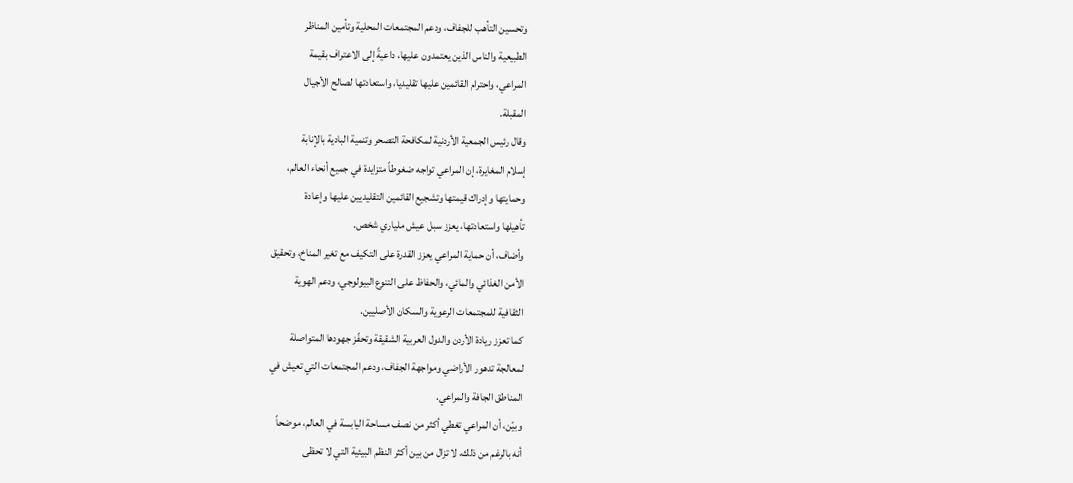وتحسين التأهب للجفاف، ودعم المجتمعات المحلية وتأمين المناظر
الطبيعية والناس الذين يعتمدون عليها، داعيةً إلى الاعتراف بقيمة
المراعي، واحترام القائمين عليها تقليديا، واستعادتها لصالح الأجيال
المقبلة.
وقال رئيس الجمعية الأردنية لمكافحة التصحر وتنمية البادية بالإنابة
إسلام المغايرة، إن المراعي تواجه ضغوطاً متزايدة في جميع أنحاء العالم،
وحمايتها وإدراك قيمتها وتشجيع القائمين التقليديين عليها وإعادة
تأهيلها واستعادتها، يعزز سبل عيش ملياري شخص.
وأضاف، أن حماية المراعي يعزز القدرة على التكيف مع تغير المناخ، وتحقيق
الأمن الغذائي والمائي، والحفاظ على التنوع البيولوجي، ودعم الهوية
الثقافية للمجتمعات الرعوية والسكان الأصليين.
كما تعزز ريادة الأردن والدول العربية الشقيقة وتحفّز جهودها المتواصلة
لمعالجة تدهور الأراضي ومواجهة الجفاف، ودعم المجتمعات التي تعيش في
المناطق الجافة والمراعي.
وبيّن، أن المراعي تغطي أكثر من نصف مساحة اليابسة في العالم، موضحاً
أنه بالرغم من ذلك، لا تزال من بين أكثر النظم البيئية التي لا تحظى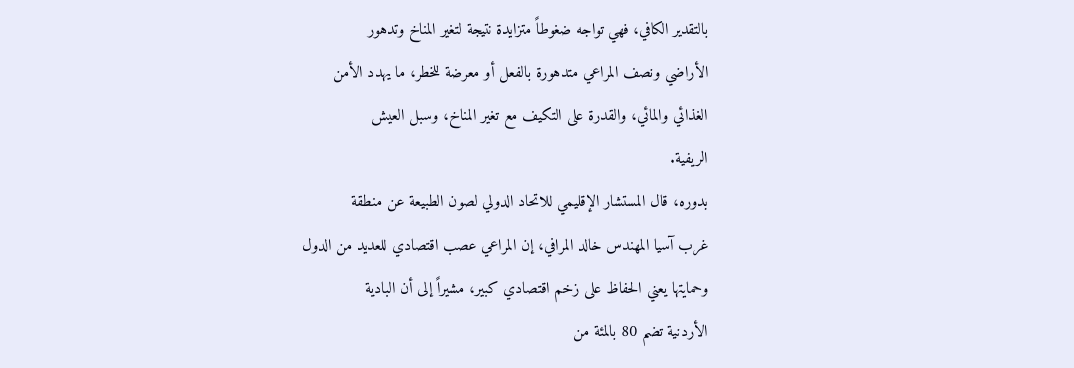بالتقدير الكافي، فهي تواجه ضغوطاً متزايدة نتيجة لتغير المناخ وتدهور
الأراضي ونصف المراعي متدهورة بالفعل أو معرضة للخطر، ما يهدد الأمن
الغذائي والمائي، والقدرة على التكيف مع تغير المناخ، وسبل العيش
الريفية.
بدوره، قال المستشار الإقليمي للاتحاد الدولي لصون الطبيعة عن منطقة
غرب آسيا المهندس خالد المرافي، إن المراعي عصب اقتصادي للعديد من الدول
وحمايتها يعني الحفاظ على زخم اقتصادي كبير، مشيراً إلى أن البادية
الأردنية تضم 80 بالمئة من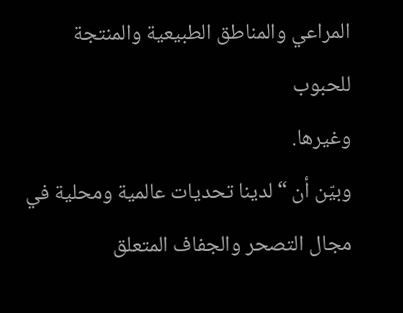المراعي والمناطق الطبيعية والمنتجة للحبوب
وغيرها.
وبيّن أن “لدينا تحديات عالمية ومحلية في مجال التصحر والجفاف المتعلق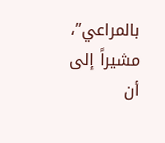بالمراعي”، مشيراً إلى أن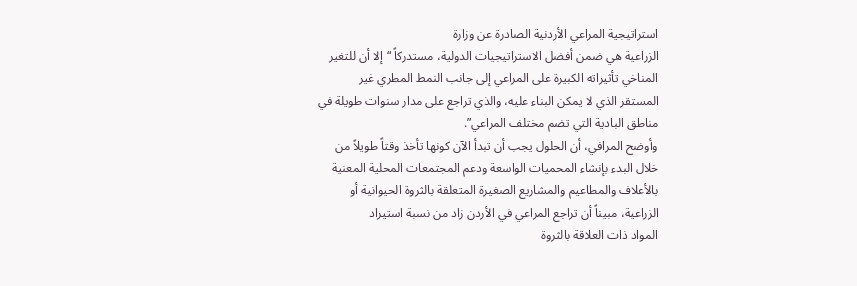استراتيجية المراعي الأردنية الصادرة عن وزارة
الزراعية هي ضمن أفضل الاستراتيجيات الدولية، مستدركاً “إلا أن للتغير
المناخي تأثيراته الكبيرة على المراعي إلى جانب النمط المطري غير
المستقر الذي لا يمكن البناء عليه، والذي تراجع على مدار سنوات طويلة في
مناطق البادية التي تضم مختلف المراعي”.
وأوضح المرافي، أن الحلول يجب أن تبدأ الآن كونها تأخذ وقتاً طويلاً من
خلال البدء بإنشاء المحميات الواسعة ودعم المجتمعات المحلية المعنية
بالأعلاف والمطاعيم والمشاريع الصغيرة المتعلقة بالثروة الحيوانية أو
الزراعية، مبيناً أن تراجع المراعي في الأردن زاد من نسبة استيراد
المواد ذات العلاقة بالثروة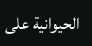الحيوانية على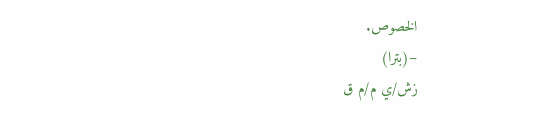الخصوص.
–(بترا)
زش/ي م/م ق